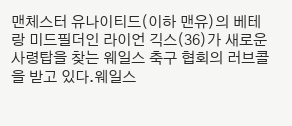맨체스터 유나이티드(이하 맨유)의 베테랑 미드필더인 라이언 긱스(36)가 새로운 사령탑을 찾는 웨일스 축구 협회의 러브콜을 받고 있다.웨일스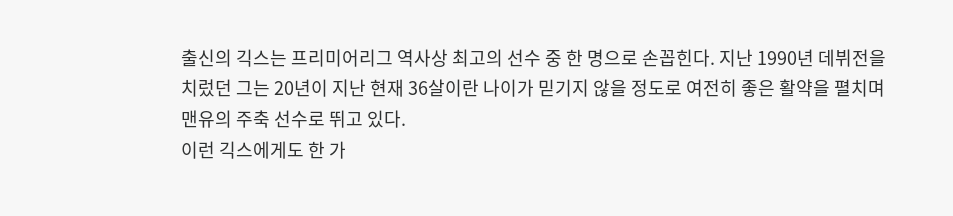출신의 긱스는 프리미어리그 역사상 최고의 선수 중 한 명으로 손꼽힌다. 지난 1990년 데뷔전을 치렀던 그는 20년이 지난 현재 36살이란 나이가 믿기지 않을 정도로 여전히 좋은 활약을 펼치며 맨유의 주축 선수로 뛰고 있다.
이런 긱스에게도 한 가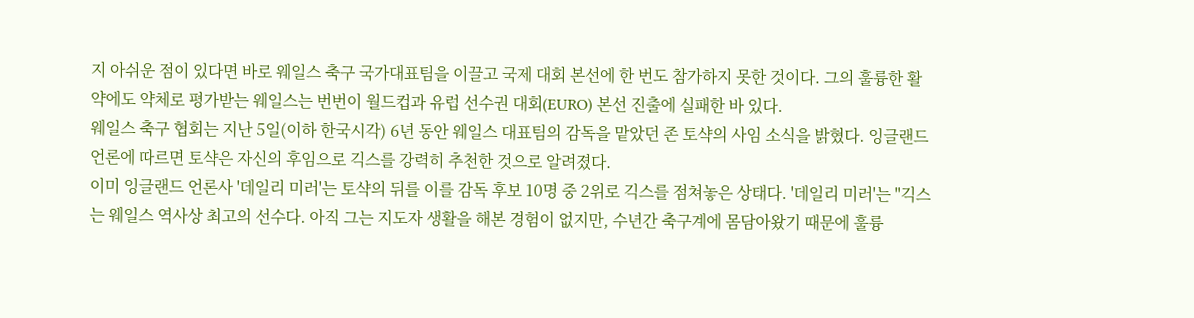지 아쉬운 점이 있다면 바로 웨일스 축구 국가대표팀을 이끌고 국제 대회 본선에 한 번도 참가하지 못한 것이다. 그의 훌륭한 활약에도 약체로 평가받는 웨일스는 번번이 월드컵과 유럽 선수권 대회(EURO) 본선 진출에 실패한 바 있다.
웨일스 축구 협회는 지난 5일(이하 한국시각) 6년 동안 웨일스 대표팀의 감독을 맡았던 존 토샥의 사임 소식을 밝혔다. 잉글랜드 언론에 따르면 토샥은 자신의 후임으로 긱스를 강력히 추천한 것으로 알려졌다.
이미 잉글랜드 언론사 '데일리 미러'는 토샥의 뒤를 이를 감독 후보 10명 중 2위로 긱스를 점쳐놓은 상태다. '데일리 미러'는 "긱스는 웨일스 역사상 최고의 선수다. 아직 그는 지도자 생활을 해본 경험이 없지만, 수년간 축구계에 몸담아왔기 때문에 훌륭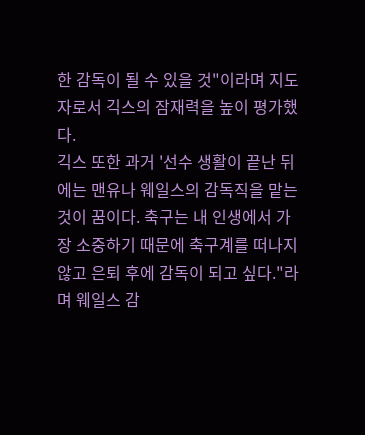한 감독이 될 수 있을 것"이라며 지도자로서 긱스의 잠재력을 높이 평가했다.
긱스 또한 과거 '선수 생활이 끝난 뒤에는 맨유나 웨일스의 감독직을 맡는 것이 꿈이다. 축구는 내 인생에서 가장 소중하기 때문에 축구계를 떠나지 않고 은퇴 후에 감독이 되고 싶다."라며 웨일스 감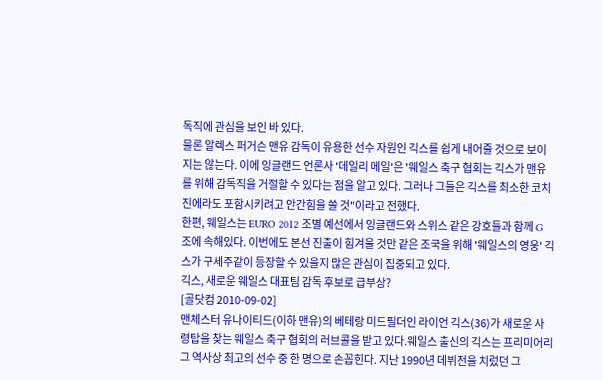독직에 관심을 보인 바 있다.
물론 알렉스 퍼거슨 맨유 감독이 유용한 선수 자원인 긱스를 쉽게 내어줄 것으로 보이지는 않는다. 이에 잉글랜드 언론사 '데일리 메일'은 '웨일스 축구 협회는 긱스가 맨유를 위해 감독직을 거절할 수 있다는 점을 알고 있다. 그러나 그들은 긱스를 최소한 코치진에라도 포함시키려고 안간힘을 쓸 것"이라고 전했다.
한편, 웨일스는 EURO 2012 조별 예선에서 잉글랜드와 스위스 같은 강호들과 함께 G조에 속해있다. 이번에도 본선 진출이 힘겨울 것만 같은 조국을 위해 '웨일스의 영웅' 긱스가 구세주같이 등장할 수 있을지 많은 관심이 집중되고 있다.
긱스, 새로운 웨일스 대표팀 감독 후보로 급부상?
[골닷컴 2010-09-02]
맨체스터 유나이티드(이하 맨유)의 베테랑 미드필더인 라이언 긱스(36)가 새로운 사령탑을 찾는 웨일스 축구 협회의 러브콜을 받고 있다.웨일스 출신의 긱스는 프리미어리그 역사상 최고의 선수 중 한 명으로 손꼽힌다. 지난 1990년 데뷔전을 치렀던 그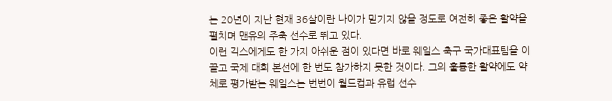는 20년이 지난 현재 36살이란 나이가 믿기지 않을 정도로 여전히 좋은 활약을 펼치며 맨유의 주축 선수로 뛰고 있다.
이런 긱스에게도 한 가지 아쉬운 점이 있다면 바로 웨일스 축구 국가대표팀을 이끌고 국제 대회 본선에 한 번도 참가하지 못한 것이다. 그의 훌륭한 활약에도 약체로 평가받는 웨일스는 번번이 월드컵과 유럽 선수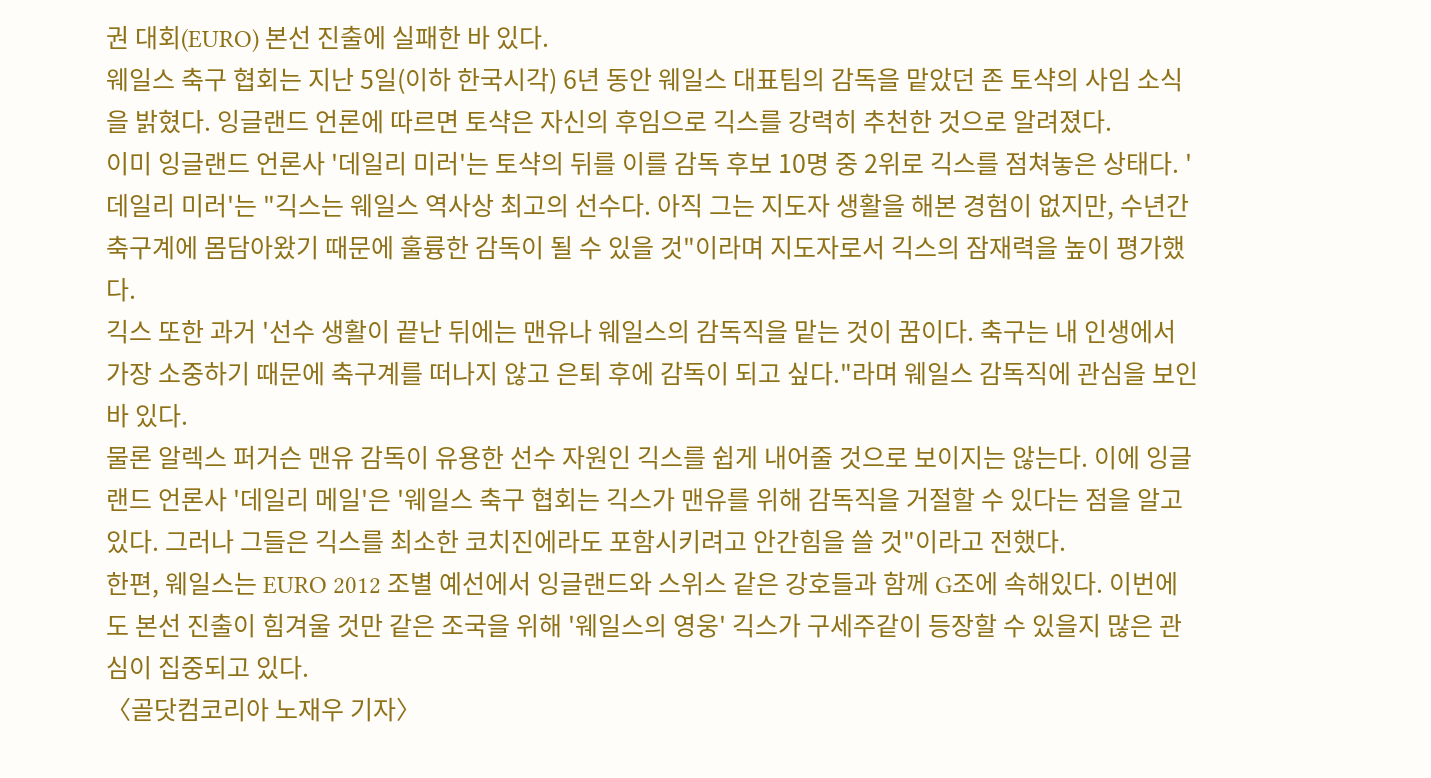권 대회(EURO) 본선 진출에 실패한 바 있다.
웨일스 축구 협회는 지난 5일(이하 한국시각) 6년 동안 웨일스 대표팀의 감독을 맡았던 존 토샥의 사임 소식을 밝혔다. 잉글랜드 언론에 따르면 토샥은 자신의 후임으로 긱스를 강력히 추천한 것으로 알려졌다.
이미 잉글랜드 언론사 '데일리 미러'는 토샥의 뒤를 이를 감독 후보 10명 중 2위로 긱스를 점쳐놓은 상태다. '데일리 미러'는 "긱스는 웨일스 역사상 최고의 선수다. 아직 그는 지도자 생활을 해본 경험이 없지만, 수년간 축구계에 몸담아왔기 때문에 훌륭한 감독이 될 수 있을 것"이라며 지도자로서 긱스의 잠재력을 높이 평가했다.
긱스 또한 과거 '선수 생활이 끝난 뒤에는 맨유나 웨일스의 감독직을 맡는 것이 꿈이다. 축구는 내 인생에서 가장 소중하기 때문에 축구계를 떠나지 않고 은퇴 후에 감독이 되고 싶다."라며 웨일스 감독직에 관심을 보인 바 있다.
물론 알렉스 퍼거슨 맨유 감독이 유용한 선수 자원인 긱스를 쉽게 내어줄 것으로 보이지는 않는다. 이에 잉글랜드 언론사 '데일리 메일'은 '웨일스 축구 협회는 긱스가 맨유를 위해 감독직을 거절할 수 있다는 점을 알고 있다. 그러나 그들은 긱스를 최소한 코치진에라도 포함시키려고 안간힘을 쓸 것"이라고 전했다.
한편, 웨일스는 EURO 2012 조별 예선에서 잉글랜드와 스위스 같은 강호들과 함께 G조에 속해있다. 이번에도 본선 진출이 힘겨울 것만 같은 조국을 위해 '웨일스의 영웅' 긱스가 구세주같이 등장할 수 있을지 많은 관심이 집중되고 있다.
〈골닷컴코리아 노재우 기자〉